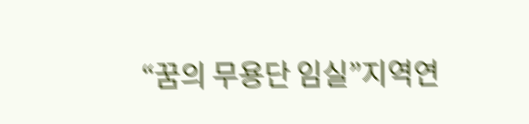“꿈의 무용단 임실”지역연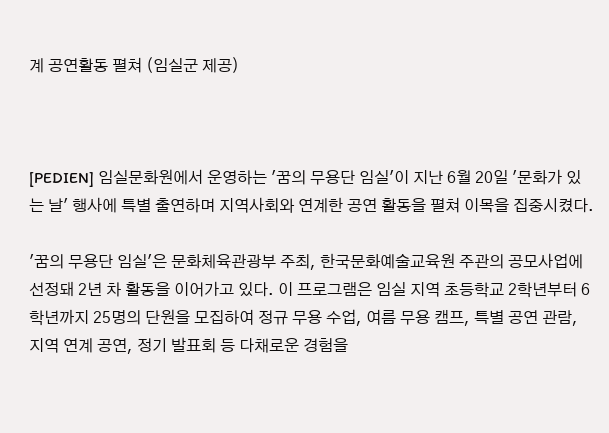계 공연활동 펼쳐 (임실군 제공)



[PEDIEN] 임실문화원에서 운영하는 '꿈의 무용단 임실'이 지난 6월 20일 '문화가 있는 날' 행사에 특별 출연하며 지역사회와 연계한 공연 활동을 펼쳐 이목을 집중시켰다.

'꿈의 무용단 임실'은 문화체육관광부 주최, 한국문화예술교육원 주관의 공모사업에 선정돼 2년 차 활동을 이어가고 있다. 이 프로그램은 임실 지역 초등학교 2학년부터 6학년까지 25명의 단원을 모집하여 정규 무용 수업, 여름 무용 캠프, 특별 공연 관람, 지역 연계 공연, 정기 발표회 등 다채로운 경험을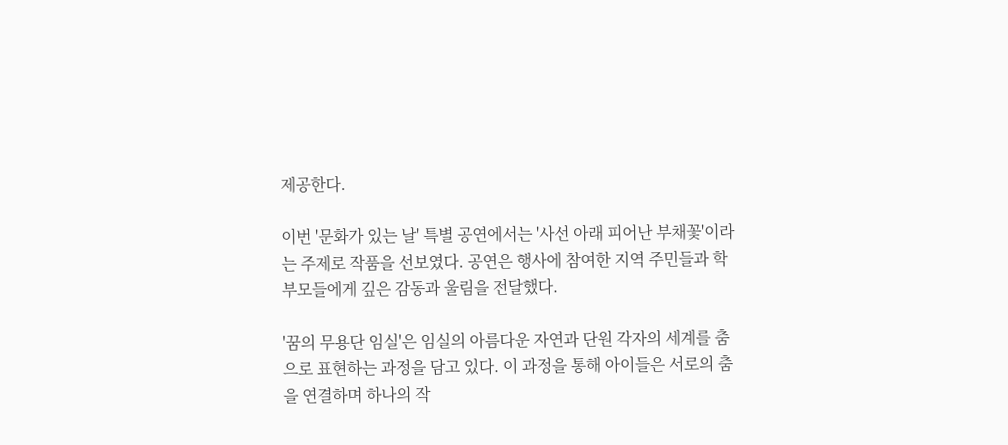제공한다.

이번 '문화가 있는 날' 특별 공연에서는 '사선 아래 피어난 부채꽃'이라는 주제로 작품을 선보였다. 공연은 행사에 참여한 지역 주민들과 학부모들에게 깊은 감동과 울림을 전달했다.

'꿈의 무용단 임실'은 임실의 아름다운 자연과 단원 각자의 세계를 춤으로 표현하는 과정을 담고 있다. 이 과정을 통해 아이들은 서로의 춤을 연결하며 하나의 작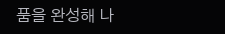품을 완성해 나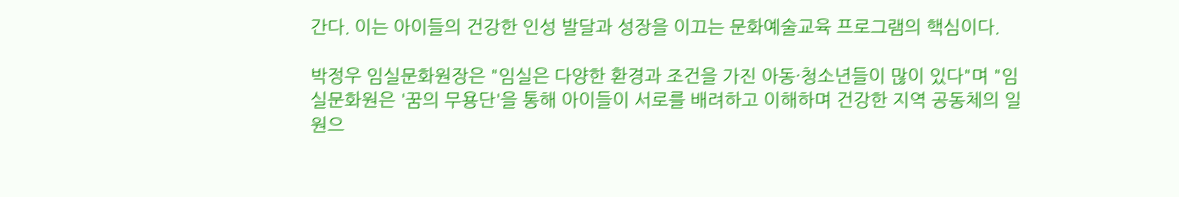간다. 이는 아이들의 건강한 인성 발달과 성장을 이끄는 문화예술교육 프로그램의 핵심이다.

박정우 임실문화원장은 "임실은 다양한 환경과 조건을 가진 아동·청소년들이 많이 있다"며 "임실문화원은 '꿈의 무용단'을 통해 아이들이 서로를 배려하고 이해하며 건강한 지역 공동체의 일원으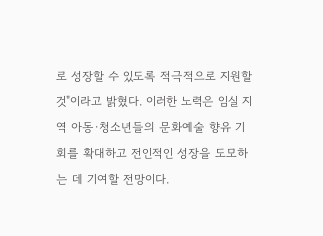로 성장할 수 있도록 적극적으로 지원할 것"이라고 밝혔다. 이러한 노력은 임실 지역 아동·청소년들의 문화예술 향유 기회를 확대하고 전인적인 성장을 도모하는 데 기여할 전망이다.